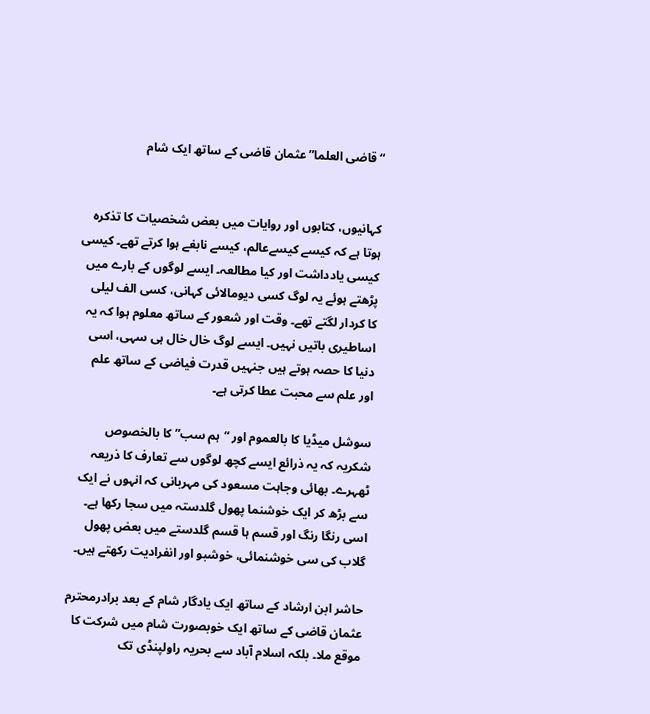“قاضی العلما”عثمان قاضی کے ساتھ ایک شام


کہانیوں، کتابوں اور روایات میں بعض شخصیات کا تذکرہ ہوتا ہے کہ کیسے کیسےعالم، کیسے نابغے ہوا کرتے تھے۔ کیسی کیسی یادداشت اور کیا مطالعہ۔ ایسے لوگوں کے بارے میں پڑھتے ہوئے یہ لوگ کسی دیومالائی کہانی، کسی الف لیلی کا کردار لگتے تھے۔ وقت اور شعور کے ساتھ معلوم ہوا کہ یہ اساطیری باتیں نہیں۔ ایسے لوگ خال خال ہی سہی، اسی دنیا کا حصہ ہوتے ہیں جنہیں قدرت فیاضی کے ساتھ علم اور علم سے محبت عطا کرتی ہے۔

سوشل میڈیا کا بالعموم اور “ہم سب” کا بالخصوص شکریہ کہ یہ ذرائع ایسے کچھ لوگوں سے تعارف کا ذریعہ ٹھہرے۔ بھائی وجاہت مسعود کی مہربانی کہ انہوں نے ایک سے بڑھ کر ایک خوشنما پھول گلدستہ میں سجا رکھا ہے۔ اسی رنگا رنگ اور قسم ہا قسم گلدستے میں بعض پھول گلاب کی سی خوشنمائی، خوشبو اور انفرادیت رکھتے ہیں۔

حاشر ابن ارشاد کے ساتھ ایک یادگار شام کے بعد برادرمحترم عثمان قاضی کے ساتھ ایک خوبصورت شام میں شرکت کا موقع ملا۔ بلکہ اسلام آباد سے بحریہ راولپنڈی تک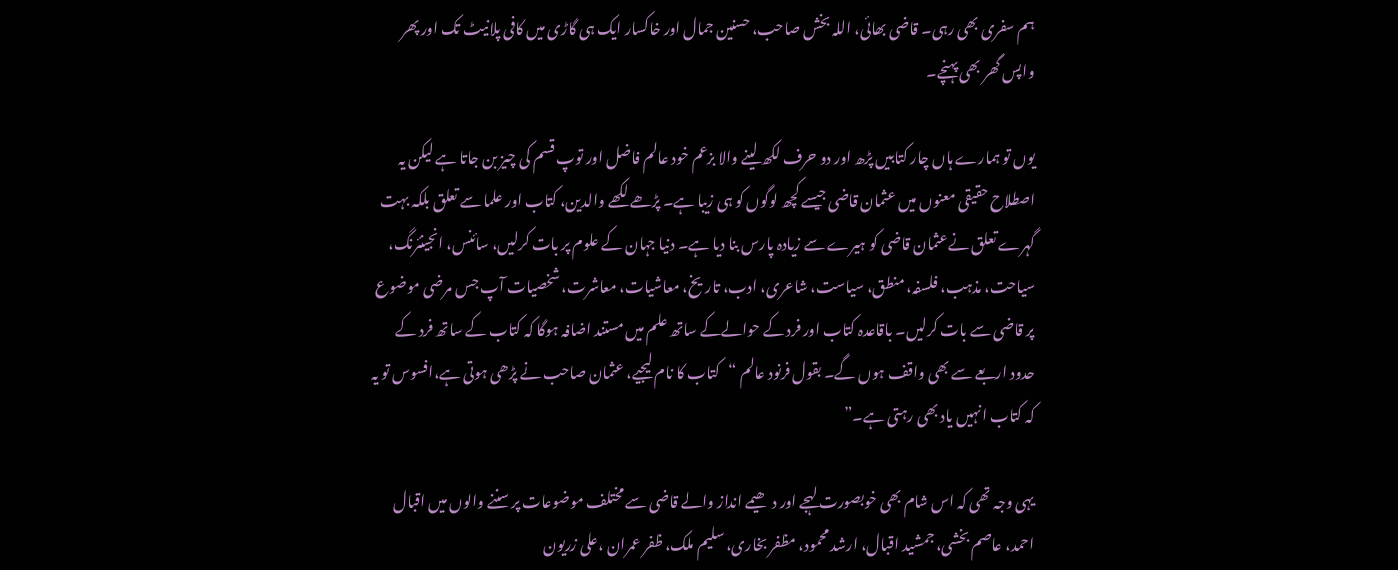ہم سفری بھی رہی۔ قاضی بھائی، اللہ بخش صاحب، حسنین جمال اور خاکسار ایک ہی گاڑی میں کافی پلانیٹ تک اور پھر واپس گھر بھی پہنچے۔

یوں تو ہمارے ہاں چار کتابیں پڑھ اور دو حرف لکھ لینے والا بزعم خود عالم فاضل اور توپ قسم کی چیز بن جاتا ہے لیکن یہ اصطلاح حقیقی معنوں میں عثمان قاضی جیسے کچھ لوگوں کو ہی زیبا ہے۔ پڑھے لکھے والدین، کتاب اور علما سے تعلق بلکہ بہت گہرے تعلق نےعثمان قاضی کو ہیرے سے زیادہ پارس بنا دیا ہے۔ دنیا جہان کے علوم پر بات کرلیں، سائنس، انجینئرنگ، سیاحت، مذہب، فلسفہ، منطق، سیاست، شاعری، ادب، تاریخ، معاشیات، معاشرت، شخصیات آپ جس مرضی موضوع پر قاضی سے بات کرلیں۔ باقاعدہ کتاب اور فرد کے حوالےکے ساتھ علم میں مستند اضافہ ہوگا کہ کتاب کے ساتھ فرد کے حدود اربعے سے بھی واقف ہوں گے۔ بقول فرنود عالم “کتاب کا نام لیجیے، عثمان صاحب نے پڑھی ہوتی ہے،افسوس تو یہ کہ کتاب انہیں یاد بھی رہتی ہے۔”

یہی وجہ تھی کہ اس شام بھی خوبصورت لہجے اور دھیمے انداز والے قاضی سے مختلف موضوعات پر سننے والوں میں اقبال احمد، عاصم بخشی، جمشید اقبال، ارشد محمود، مظفر بخاری، سلیم ملک، ظفر عمران ،علی زریون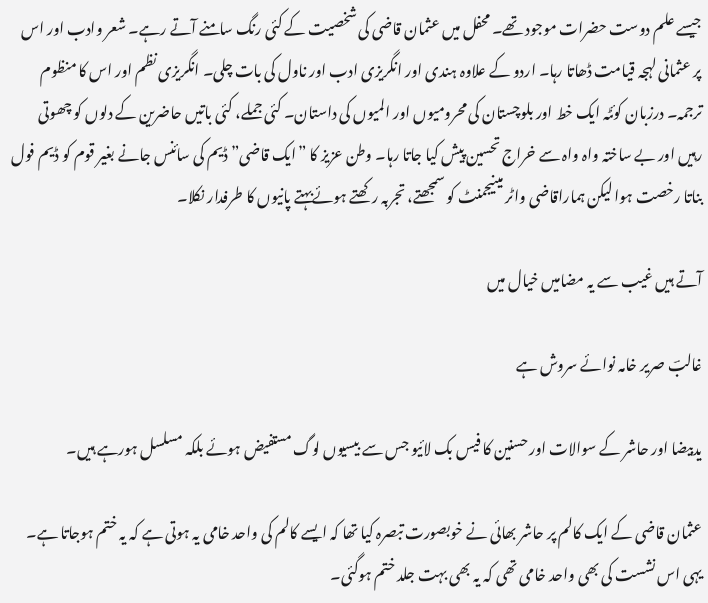جیسے علم دوست حضرات موجود تھے۔ محفل میں عثمان قاضی کی شخصیت کے کئی رنگ سامنے آتے رہے۔ شعر وادب اور اس پر عثمانی لہجہ قیامت ڈھاتا رہا۔ اردو کے علاوہ ہندی اور انگریزی ادب اور ناول کی بات چلی۔ انگریزی نظم اور اس کا منظوم ترجمہ۔ درزبان کوئٹہ ایک خط اور بلوچستان کی محرومیوں اور المیوں کی داستان۔ کئی جملے، کئی باتیں حاضرین کے دلوں کو چھوتی رہیں اور بے ساختہ واہ واہ سے خراج تحسین پیش کیا جاتا رہا۔ وطن عزیز کا ”ایک قاضی” ڈیم کی سائنس جانے بغیر قوم کو ڈیم فول بناتا رخصت ہوا لیکن ہماراقاضی واٹر مینیجمنٹ کو سمجھتے، تجربہ رکھتے ہوئےبہتے پانیوں کا طرفدار نکلا۔

آتے ہیں غیب سے یہ مضامیں خیال میں

غالبؔ صریر خامہ نوائے سروش ہے

یدبیضا اور حاشر کے سوالات اور حسنین کا فیس بک لائیو جس سے بیسیوں لوگ مستفیض ہوئے بلکہ مسلسل ہورہے ہیں۔

عثمان قاضی کے ایک کالم پر حاشر بھائی نے خوبصورت تبصرہ کیا تھا کہ ایسے کالم کی واحد خامی یہ ہوتی ہے کہ یہ ختم ہوجاتا ہے۔ یہی اس نشست کی بھی واحد خامی تھی کہ یہ بھی بہت جلد ختم ہوگئی۔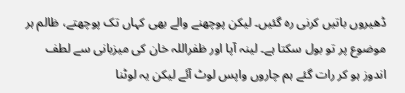ڈھیروں باتیں کرنی رہ گئیں۔ لیکن پوچھنے والے بھی کہاں تک پوچھتے، ظالم ہر موضوع پر تو بول سکتا ہے۔ لینہ آپا اور ظفراللہ خان کی میزبانی سے لطف اندوز ہو کر رات گئے ہم چاروں واپس لوٹ آئے لیکن یہ لوٹنا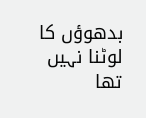بدھوؤں کا لوٹنا نہیں تھا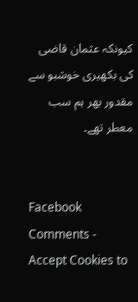کیونکہ عثمان قاضی کی بکھیری خوشبو سے مقدور بھر ہم سب معطر تھے۔


Facebook Comments - Accept Cookies to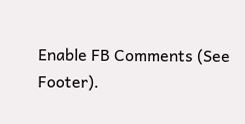Enable FB Comments (See Footer).